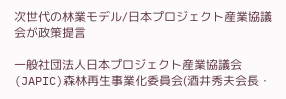次世代の林業モデル/日本プロジェクト産業協議会が政策提言

一般社団法人日本プロジェクト産業協議会(JAPIC)森林再生事業化委員会(酒井秀夫会長・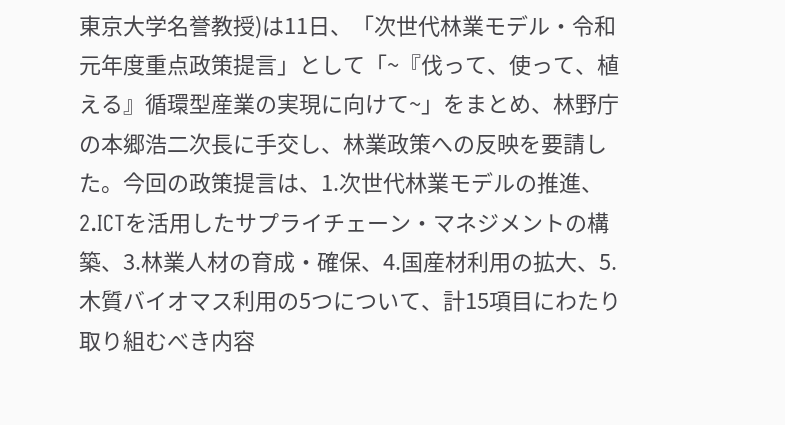東京大学名誉教授)は11日、「次世代林業モデル・令和元年度重点政策提言」として「~『伐って、使って、植える』循環型産業の実現に向けて~」をまとめ、林野庁の本郷浩二次長に手交し、林業政策への反映を要請した。今回の政策提言は、1.次世代林業モデルの推進、2.ICTを活用したサプライチェーン・マネジメントの構築、3.林業人材の育成・確保、4.国産材利用の拡大、5.木質バイオマス利用の5つについて、計15項目にわたり取り組むべき内容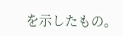を示したもの。